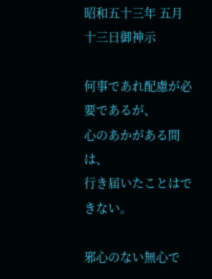昭和五十三年 五月十三日御神示

何事であれ配慮が必要であるが、
心のあかがある間は、
行き届いたことはできない。

邪心のない無心で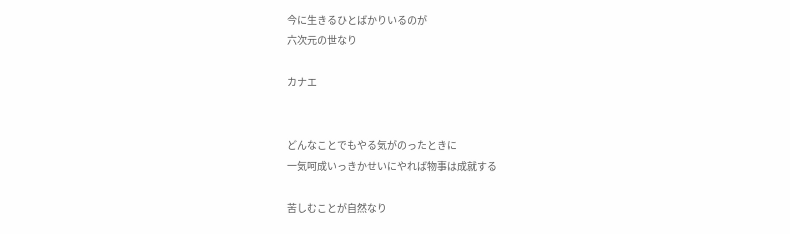今に生きるひとばかりいるのが
六次元の世なり

カナエ


どんなことでもやる気がのったときに
一気呵成いっきかせいにやれば物事は成就する

苦しむことが自然なり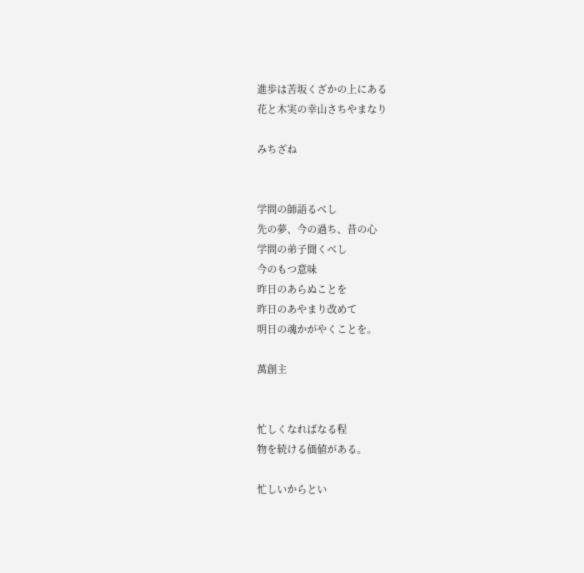進歩は苦坂くざかの上にある
花と木実の幸山さちやまなり

みちざね


学問の師語るべし
先の夢、今の過ち、昔の心
学問の弟子聞くべし
今のもつ意味
昨日のあらぬことを
昨日のあやまり改めて
明日の魂かがやくことを。

萬創主


忙しくなればなる程
物を続ける価値がある。

忙しいからとい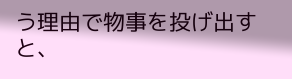う理由で物事を投げ出すと、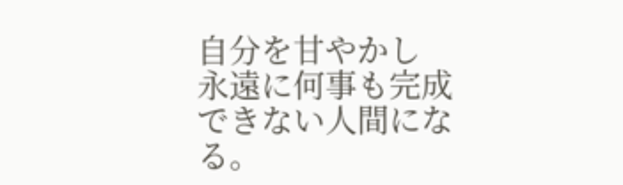自分を甘やかし
永遠に何事も完成できない人間になる。